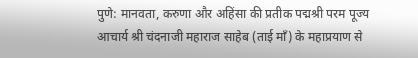पुणे: मानवता, करुणा और अहिंसा की प्रतीक पद्मश्री परम पूज्य आचार्य श्री चंदनाजी महाराज साहेब (ताई माँ) के महाप्रयाण से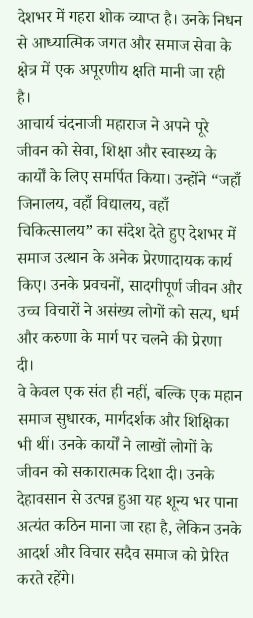देशभर में गहरा शोक व्याप्त है। उनके निधन से आध्यात्मिक जगत और समाज सेवा के क्षेत्र में एक अपूरणीय क्षति मानी जा रही है।
आचार्य चंदनाजी महाराज ने अपने पूरे जीवन को सेवा, शिक्षा और स्वास्थ्य के कार्यों के लिए समर्पित किया। उन्होंने “जहाँ जिनालय, वहाँ विद्यालय, वहाँ चिकित्सालय” का संदेश देते हुए देशभर में समाज उत्थान के अनेक प्रेरणादायक कार्य किए। उनके प्रवचनों, सादगीपूर्ण जीवन और उच्च विचारों ने असंख्य लोगों को सत्य, धर्म और करुणा के मार्ग पर चलने की प्रेरणा दी।
वे केवल एक संत ही नहीं, बल्कि एक महान समाज सुधारक, मार्गदर्शक और शिक्षिका भी थीं। उनके कार्यों ने लाखों लोगों के जीवन को सकारात्मक दिशा दी। उनके देहावसान से उत्पन्न हुआ यह शून्य भर पाना अत्यंत कठिन माना जा रहा है, लेकिन उनके आदर्श और विचार सदैव समाज को प्रेरित करते रहेंगे।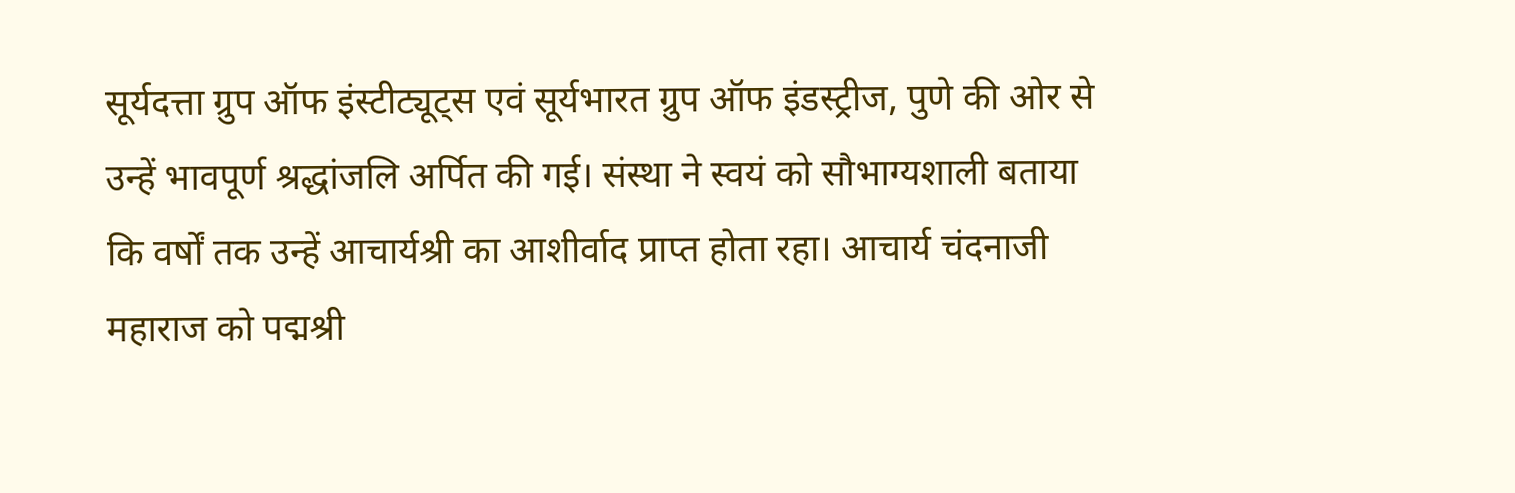सूर्यदत्ता ग्रुप ऑफ इंस्टीट्यूट्स एवं सूर्यभारत ग्रुप ऑफ इंडस्ट्रीज, पुणे की ओर से उन्हें भावपूर्ण श्रद्धांजलि अर्पित की गई। संस्था ने स्वयं को सौभाग्यशाली बताया कि वर्षों तक उन्हें आचार्यश्री का आशीर्वाद प्राप्त होता रहा। आचार्य चंदनाजी महाराज को पद्मश्री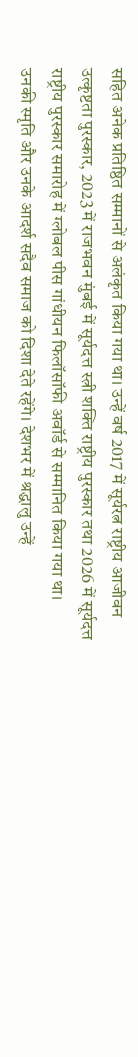सहित अनेक प्रतिष्ठित सम्मानों से अलंकृत किया गया था। उन्हें वर्ष 2017 में सूर्यरत्न राष्ट्रीय आजीवन उत्कृष्टता पुरस्कार, 2023 में राजभवन मुंबई में सूर्यदत्त स्त्री शक्ति राष्ट्रीय पुरस्कार तथा 2026 में सूर्यदत्त राष्ट्रीय पुरस्कार समारोह में ग्लोबल पीस गांधीयन फिलॉसॉफी अवॉर्ड से सम्मानित किया गया था।
उनकी स्मृति और उनके आदर्श सदैव समाज को दिशा देते रहेंगे। देशभर में श्रद्धालु उन्हें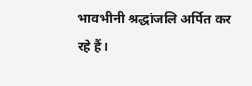भावभीनी श्रद्धांजलि अर्पित कर रहे हैं।